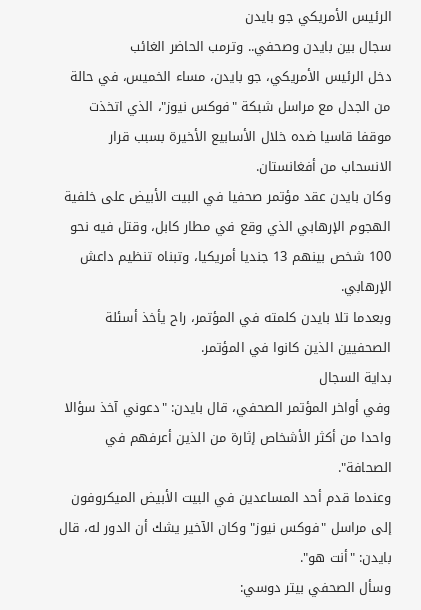الرئيس الأمريكي جو بايدن
سجال بين بايدن وصحفي.. وترمب الحاضر الغائب
دخل الرئيس الأمريكي، جو بايدن، مساء الخميس، في حالة من الجدل مع مراسل شبكة "فوكس نيوز"، الذي اتخذت موقفا قاسيا ضده خلال الأسابيع الأخيرة بسبب قرار الانسحاب من أفغانستان.
وكان بايدن عقد مؤتمر صحفيا في البيت الأبيض على خلفية الهجوم الإرهابي الذي وقع في مطار كابل، وقتل فيه نحو 100 شخص بينهم 13 جنديا أمريكيا، وتبناه تنظيم داعش الإرهابي.
وبعدما تلا بايدن كلمته في المؤتمر، راح يأخذ أسئلة الصحفيين الذين كانوا في المؤتمر.
بداية السجال
وفي أواخر المؤتمر الصحفي، قال بايدن: "دعوني آخذ سؤالا واحدا من أكثر الأشخاص إثارة من الذين أعرفهم في الصحافة".
وعندما قدم أحد المساعدين في البيت الأبيض الميكروفون إلى مراسل "فوكس نيوز" وكان الآخير يشك أن الدور له، قال بايدن: "أنت هو".
وسأل الصحفي بيتر دوسي: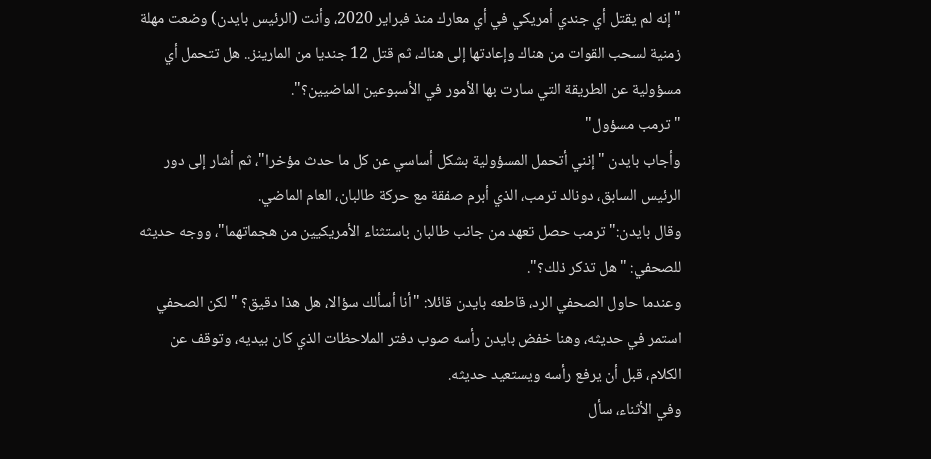"إنه لم يقتل أي جندي أمريكي في أي معارك منذ فبراير 2020، وأنت (الرئيس بايدن) وضعت مهلة زمنية لسحب القوات من هناك وإعادتها إلى هناك، ثم قتل 12 جنديا من المارينز.. هل تتحمل أي مسؤولية عن الطريقة التي سارت بها الأمور في الأسبوعين الماضيين؟".
"ترمب مسؤول"
وأجاب بايدن "إنني أتحمل المسؤولية بشكل أساسي عن كل ما حدث مؤخرا"، ثم أشار إلى دور الرئيس السابق، دونالد ترمب، الذي أبرم صفقة مع حركة طالبان، العام الماضي.
وقال بايدن:" ترمب حصل تعهد من جانب طالبان باستثناء الأمريكيين من هجماتهما"، ووجه حديثه للصحفي: "هل تذكر ذلك؟".
وعندما حاول الصحفي الرد، قاطعه بايدن قائلا: "أنا أسألك سؤالا، هل هذا دقيق؟ " لكن الصحفي استمر في حديثه، وهنا خفض بايدن رأسه صوب دفتر الملاحظات الذي كان بيديه، وتوقف عن الكلام، قبل أن يرفع رأسه ويستعيد حديثه.
وفي الأثناء، سأل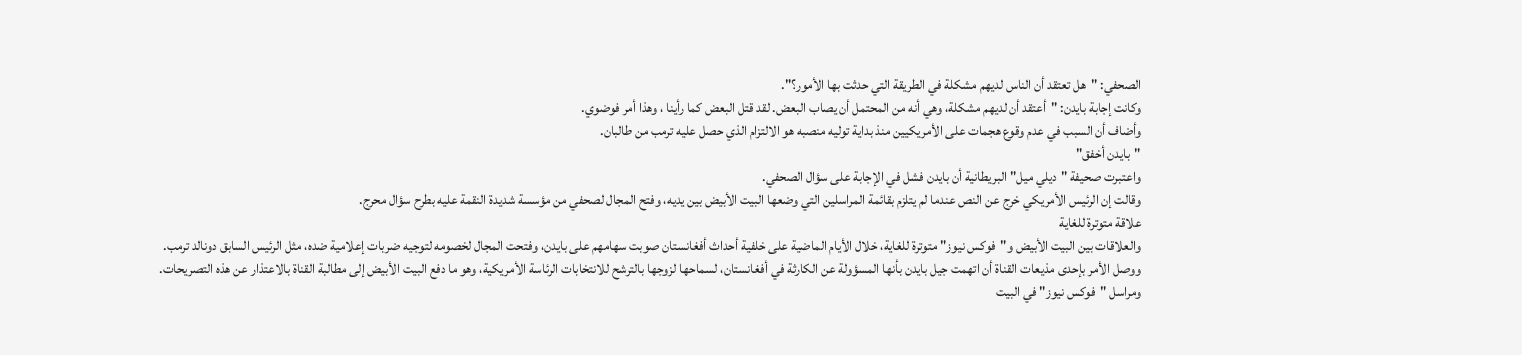الصحفي: "هل تعتقد أن الناس لديهم مشكلة في الطريقة التي حدثت بها الأمور؟".
وكانت إجابة بايدن: "أعتقد أن لديهم مشكلة، وهي أنه من المحتمل أن يصاب البعض. لقد قتل البعض كما رأينا ، وهذا أمر فوضوي.
وأضاف أن السبب في عدم وقوع هجمات على الأمريكيين منذ بداية توليه منصبه هو الالتزام الذي حصل عليه ترمب من طالبان.
"بايدن أخفق"
واعتبرت صحيفة "ديلي ميل" البريطانية أن بايدن فشل في الإجابة على سؤال الصحفي.
وقالت إن الرئيس الأمريكي خرج عن النص عندما لم يتلزم بقائمة المراسلين التي وضعها البيت الأبيض بين يديه، وفتح المجال لصحفي من مؤسسة شديدة النقمة عليه بطرح سؤال محرج.
علاقة متوترة للغاية
والعلاقات بين البيت الأبيض و"فوكس نيوز" متوترة للغاية، خلال الأيام الماضية على خلفية أحداث أفغانستان صوبت سهامهم على بايدن، وفتحت المجال لخصومه لتوجيه ضربات إعلامية ضده، مثل الرئيس السابق دونالد ترمب.
ووصل الأمر بإحدى مذيعات القناة أن اتهمت جيل بايدن بأنها المسؤولة عن الكارثة في أفغانستان، لسماحها لزوجها بالترشح للانتخابات الرئاسة الأمريكية، وهو ما دفع البيت الأبيض إلى مطالبة القناة بالاعتذار عن هذه التصريحات.
ومراسل "فوكس نيوز" في البيت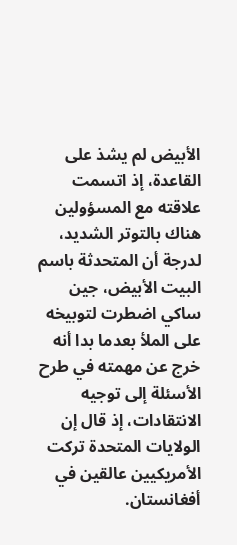الأبيض لم يشذ على القاعدة، إذ اتسمت علاقته مع المسؤولين هناك بالتوتر الشديد، لدرجة أن المتحدثة باسم البيت الأبيض، جين ساكي اضطرت لتوبيخه على الملأ بعدما بدا أنه خرج عن مهمته في طرح الأسئلة إلى توجيه الانتقادات، إذ قال إن الولايات المتحدة تركت الأمريكيين عالقين في أفغانستان.